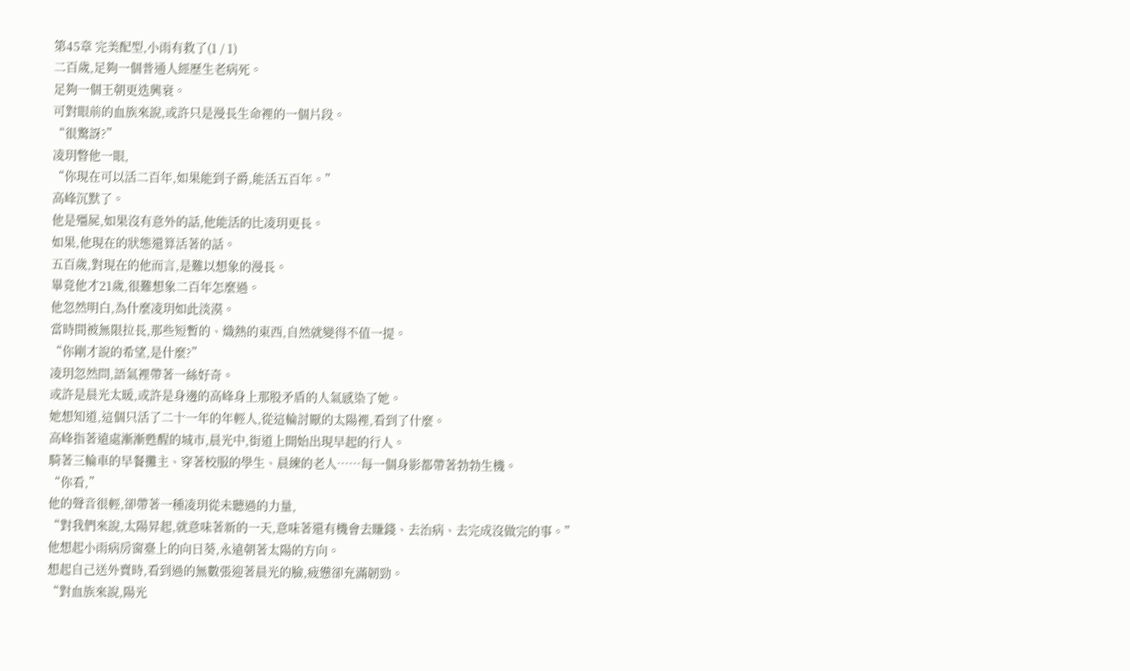第45章 完美配型,小雨有救了(1 / 1)
二百歲,足夠一個普通人經歷生老病死。
足夠一個王朝更迭興衰。
可對眼前的血族來說,或許只是漫長生命裡的一個片段。
“很驚訝?”
凌玥瞥他一眼,
“你現在可以活二百年,如果能到子爵,能活五百年。”
高峰沉默了。
他是殭屍,如果沒有意外的話,他能活的比凌玥更長。
如果,他現在的狀態還算活著的話。
五百歲,對現在的他而言,是難以想象的漫長。
畢竟他才21歲,很難想象二百年怎麼過。
他忽然明白,為什麼凌玥如此淡漠。
當時間被無限拉長,那些短暫的、熾熱的東西,自然就變得不值一提。
“你剛才說的希望,是什麼?”
凌玥忽然問,語氣裡帶著一絲好奇。
或許是晨光太暖,或許是身邊的高峰身上那股矛盾的人氣感染了她。
她想知道,這個只活了二十一年的年輕人,從這輪討厭的太陽裡,看到了什麼。
高峰指著遠處漸漸甦醒的城市,晨光中,街道上開始出現早起的行人。
騎著三輪車的早餐攤主、穿著校服的學生、晨練的老人……每一個身影都帶著勃勃生機。
“你看,”
他的聲音很輕,卻帶著一種凌玥從未聽過的力量,
“對我們來說,太陽昇起,就意味著新的一天,意味著還有機會去賺錢、去治病、去完成沒做完的事。”
他想起小雨病房窗臺上的向日葵,永遠朝著太陽的方向。
想起自己送外賣時,看到過的無數張迎著晨光的臉,疲憊卻充滿韌勁。
“對血族來說,陽光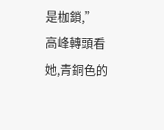是枷鎖,”
高峰轉頭看她,青銅色的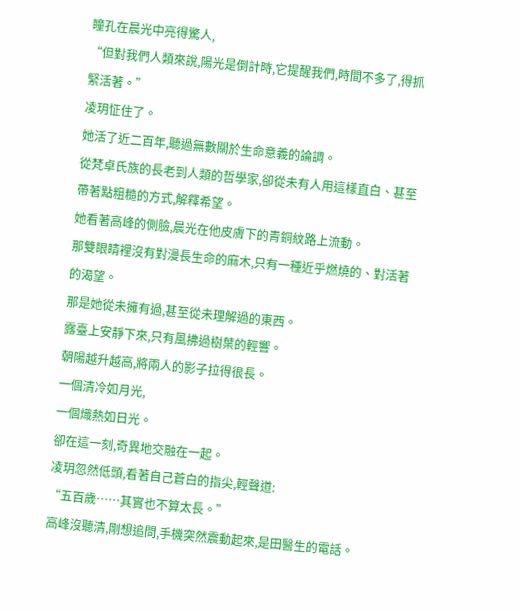瞳孔在晨光中亮得驚人,
“但對我們人類來說,陽光是倒計時,它提醒我們,時間不多了,得抓緊活著。”
凌玥怔住了。
她活了近二百年,聽過無數關於生命意義的論調。
從梵卓氏族的長老到人類的哲學家,卻從未有人用這樣直白、甚至帶著點粗糙的方式,解釋希望。
她看著高峰的側臉,晨光在他皮膚下的青銅紋路上流動。
那雙眼睛裡沒有對漫長生命的麻木,只有一種近乎燃燒的、對活著的渴望。
那是她從未擁有過,甚至從未理解過的東西。
露臺上安靜下來,只有風拂過樹葉的輕響。
朝陽越升越高,將兩人的影子拉得很長。
一個清冷如月光,
一個熾熱如日光。
卻在這一刻,奇異地交融在一起。
凌玥忽然低頭,看著自己蒼白的指尖,輕聲道:
“五百歲……其實也不算太長。”
高峰沒聽清,剛想追問,手機突然震動起來,是田醫生的電話。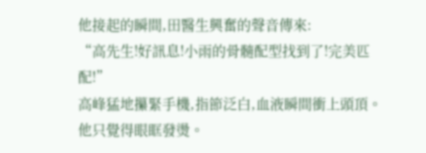他接起的瞬間,田醫生興奮的聲音傳來:
“高先生!好訊息!小雨的骨髓配型找到了!完美匹配!”
高峰猛地攥緊手機,指節泛白,血液瞬間衝上頭頂。
他只覺得眼眶發燙。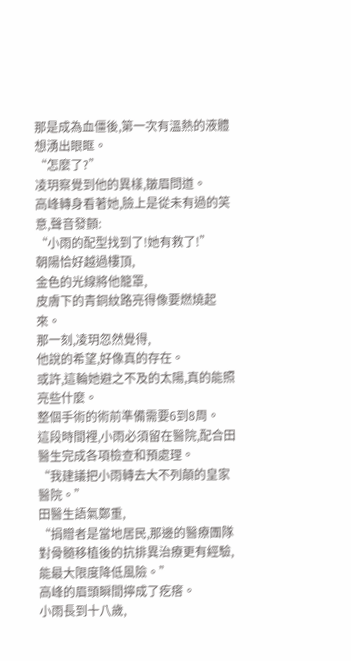那是成為血僵後,第一次有溫熱的液體想湧出眼眶。
“怎麼了?”
凌玥察覺到他的異樣,皺眉問道。
高峰轉身看著她,臉上是從未有過的笑意,聲音發顫:
“小雨的配型找到了!她有救了!”
朝陽恰好越過樓頂,
金色的光線將他籠罩,
皮膚下的青銅紋路亮得像要燃燒起來。
那一刻,凌玥忽然覺得,
他說的希望,好像真的存在。
或許,這輪她避之不及的太陽,真的能照亮些什麼。
整個手術的術前準備需要6到8周。
這段時間裡,小雨必須留在醫院,配合田醫生完成各項檢查和預處理。
“我建議把小雨轉去大不列顛的皇家醫院。”
田醫生語氣鄭重,
“捐贈者是當地居民,那邊的醫療團隊對骨髓移植後的抗排異治療更有經驗,能最大限度降低風險。”
高峰的眉頭瞬間擰成了疙瘩。
小雨長到十八歲,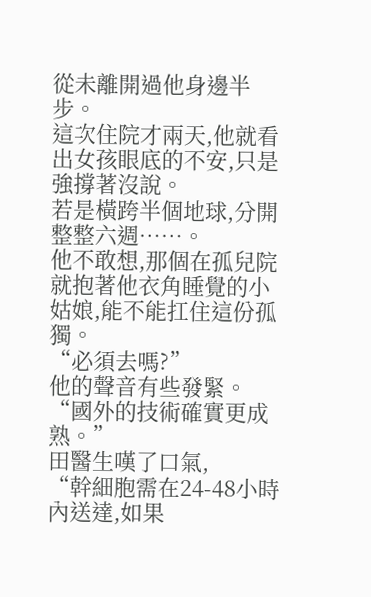從未離開過他身邊半步。
這次住院才兩天,他就看出女孩眼底的不安,只是強撐著沒說。
若是橫跨半個地球,分開整整六週……。
他不敢想,那個在孤兒院就抱著他衣角睡覺的小姑娘,能不能扛住這份孤獨。
“必須去嗎?”
他的聲音有些發緊。
“國外的技術確實更成熟。”
田醫生嘆了口氣,
“幹細胞需在24-48小時內送達,如果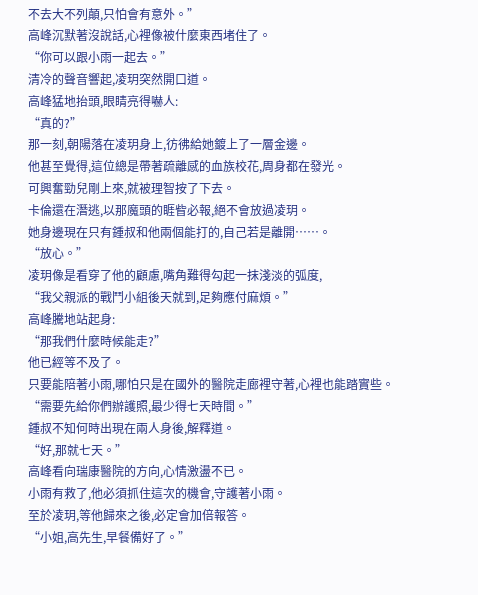不去大不列顛,只怕會有意外。”
高峰沉默著沒說話,心裡像被什麼東西堵住了。
“你可以跟小雨一起去。”
清冷的聲音響起,凌玥突然開口道。
高峰猛地抬頭,眼睛亮得嚇人:
“真的?”
那一刻,朝陽落在凌玥身上,彷彿給她鍍上了一層金邊。
他甚至覺得,這位總是帶著疏離感的血族校花,周身都在發光。
可興奮勁兒剛上來,就被理智按了下去。
卡倫還在潛逃,以那魔頭的睚眥必報,絕不會放過凌玥。
她身邊現在只有鍾叔和他兩個能打的,自己若是離開……。
“放心。”
凌玥像是看穿了他的顧慮,嘴角難得勾起一抹淺淡的弧度,
“我父親派的戰鬥小組後天就到,足夠應付麻煩。”
高峰騰地站起身:
“那我們什麼時候能走?”
他已經等不及了。
只要能陪著小雨,哪怕只是在國外的醫院走廊裡守著,心裡也能踏實些。
“需要先給你們辦護照,最少得七天時間。”
鍾叔不知何時出現在兩人身後,解釋道。
“好,那就七天。”
高峰看向瑞康醫院的方向,心情激盪不已。
小雨有救了,他必須抓住這次的機會,守護著小雨。
至於凌玥,等他歸來之後,必定會加倍報答。
“小姐,高先生,早餐備好了。”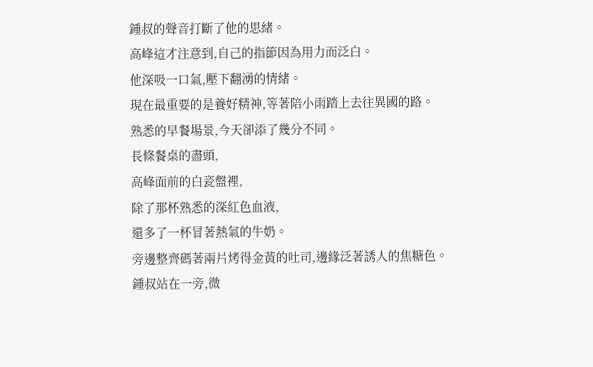鍾叔的聲音打斷了他的思緒。
高峰這才注意到,自己的指節因為用力而泛白。
他深吸一口氣,壓下翻湧的情緒。
現在最重要的是養好精神,等著陪小雨踏上去往異國的路。
熟悉的早餐場景,今天卻添了幾分不同。
長條餐桌的盡頭,
高峰面前的白瓷盤裡,
除了那杯熟悉的深紅色血液,
還多了一杯冒著熱氣的牛奶。
旁邊整齊碼著兩片烤得金黃的吐司,邊緣泛著誘人的焦糖色。
鍾叔站在一旁,微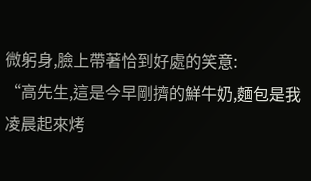微躬身,臉上帶著恰到好處的笑意:
“高先生,這是今早剛擠的鮮牛奶,麵包是我凌晨起來烤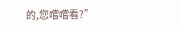的,您嚐嚐看?”